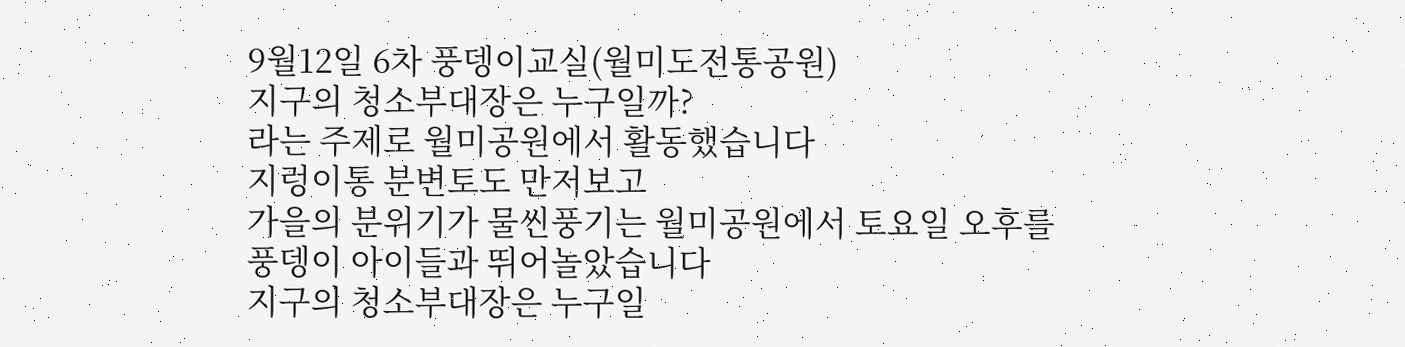9월12일 6차 풍뎅이교실(월미도전통공원)
지구의 청소부대장은 누구일까?
라는 주제로 월미공원에서 활동했습니다
지렁이통 분변토도 만저보고
가을의 분위기가 물씬풍기는 월미공원에서 토요일 오후를
풍뎅이 아이들과 뛰어놀았습니다
지구의 청소부대장은 누구일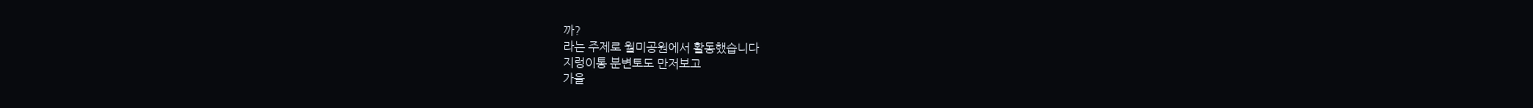까?
라는 주제로 월미공원에서 활동했습니다
지렁이통 분변토도 만저보고
가을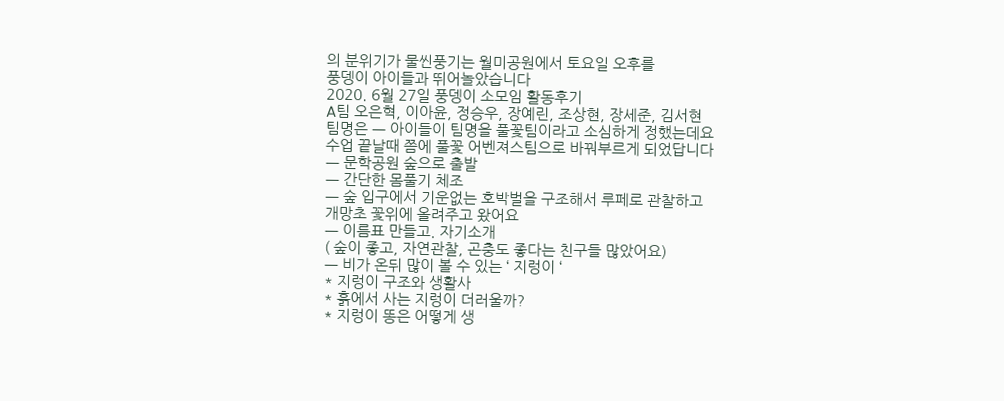의 분위기가 물씬풍기는 월미공원에서 토요일 오후를
풍뎅이 아이들과 뛰어놀았습니다
2020. 6월 27일 풍뎅이 소모임 활동후기
A팀 오은혁, 이아윤, 정승우, 장예린, 조상현, 장세준, 김서현
팀명은 ㅡ 아이들이 팀명을 풀꽃팀이라고 소심하게 정했는데요
수업 끝날때 쯤에 풀꽃 어벤져스팀으로 바꿔부르게 되었답니다
ㅡ 문학공원 숲으로 출발
ㅡ 간단한 몸풀기 체조
ㅡ 숲 입구에서 기운없는 호박벌을 구조해서 루페로 관찰하고
개망초 꽃위에 올려주고 왔어요
ㅡ 이름표 만들고. 자기소개
( 숲이 좋고, 자연관찰, 곤충도 좋다는 친구들 많았어요)
ㅡ 비가 온뒤 많이 볼 수 있는 ‘ 지렁이 ‘
* 지렁이 구조와 생활사
* 흙에서 사는 지렁이 더러울까?
* 지렁이 똥은 어떻게 생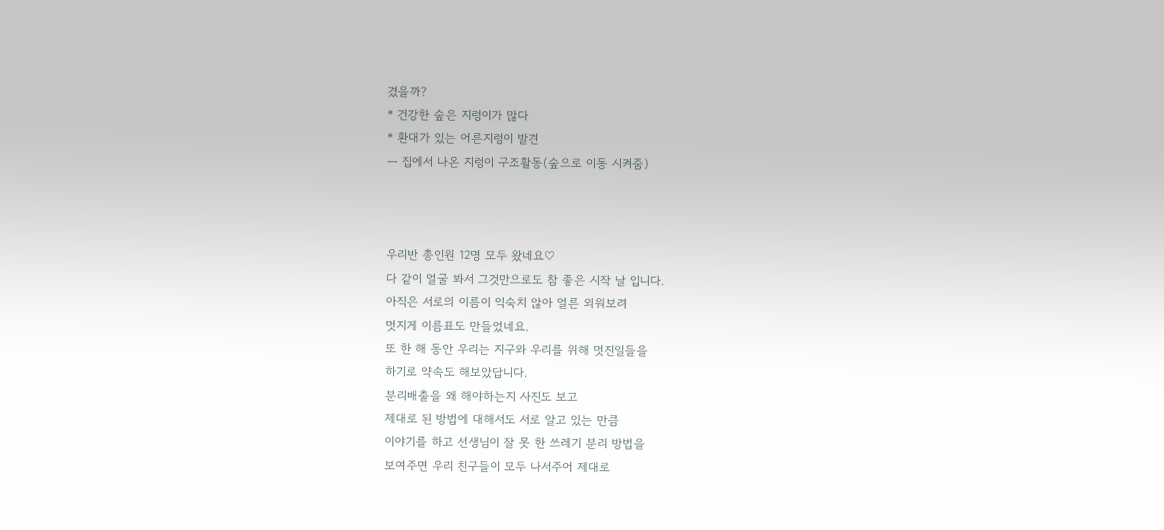겼을까?
* 건강한 숲은 지렁이가 많다
* 환대가 있는 어른지렁이 발견
ㅡ 집에서 나온 지렁이 구조활동(숲으로 이동 시켜줌)



우리반 총인원 12명 모두 왔네요♡
다 같이 얼굴 봐서 그것만으로도 참 좋은 시작 날 입니다.
아직은 서로의 이름이 익숙치 않아 얼른 외워보려
멋지게 이름표도 만들었네요.
또 한 해 동안 우리는 지구와 우리를 위해 멋진일들을
하기로 약속도 해보았답니다.
분리배출을 왜 해야하는지 사진도 보고
제대로 된 방법에 대해서도 서로 알고 있는 만큼
이야기를 하고 선생님이 잘 못 한 쓰레기 분리 방법을
보여주면 우리 친구들이 모두 나서주어 제대로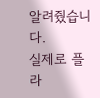알려줬습니다.
실제로 플라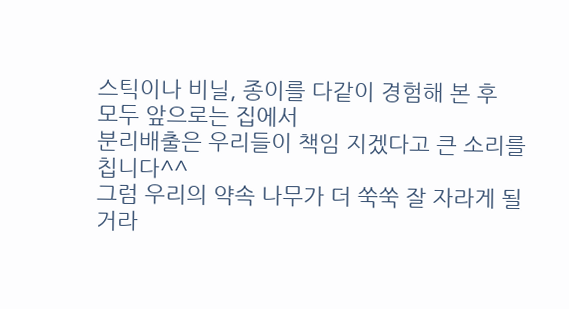스틱이나 비닐, 종이를 다같이 경험해 본 후
모두 앞으로는 집에서
분리배출은 우리들이 책임 지겠다고 큰 소리를 칩니다^^
그럼 우리의 약속 나무가 더 쑥쑥 잘 자라게 될거라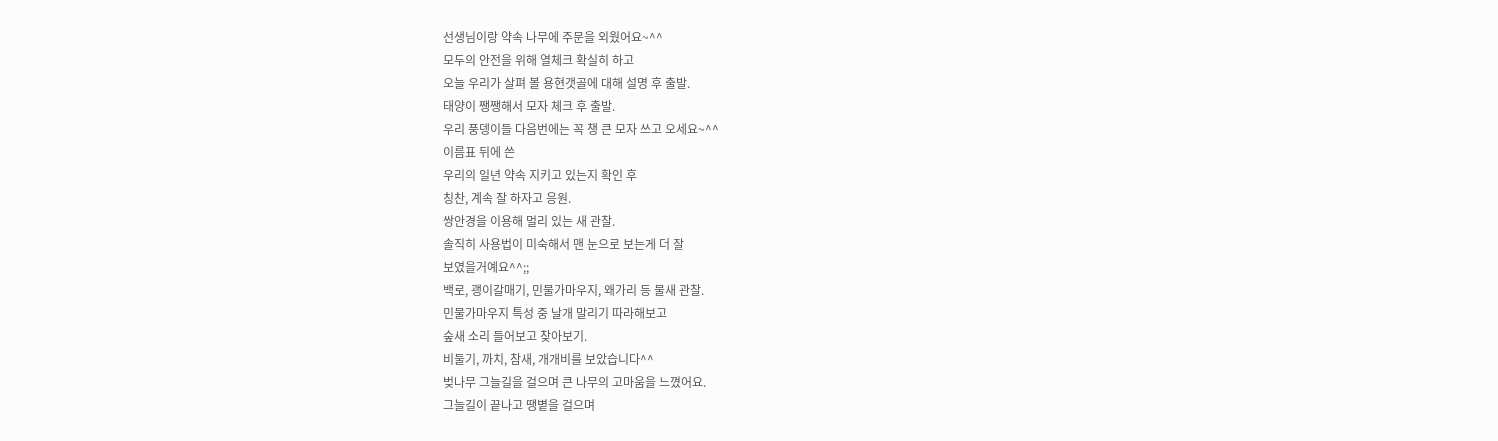선생님이랑 약속 나무에 주문을 외웠어요~^^
모두의 안전을 위해 열체크 확실히 하고
오늘 우리가 살펴 볼 용현갯골에 대해 설명 후 출발.
태양이 쨍쨍해서 모자 체크 후 출발.
우리 풍뎅이들 다음번에는 꼭 챙 큰 모자 쓰고 오세요~^^
이름표 뒤에 쓴
우리의 일년 약속 지키고 있는지 확인 후
칭찬, 계속 잘 하자고 응원.
쌍안경을 이용해 멀리 있는 새 관찰.
솔직히 사용법이 미숙해서 맨 눈으로 보는게 더 잘
보였을거예요^^;;
백로, 괭이갈매기, 민물가마우지, 왜가리 등 물새 관찰.
민물가마우지 특성 중 날개 말리기 따라해보고
숲새 소리 들어보고 찾아보기.
비둘기, 까치, 참새, 개개비를 보았습니다^^
벚나무 그늘길을 걸으며 큰 나무의 고마움을 느꼈어요.
그늘길이 끝나고 땡볕을 걸으며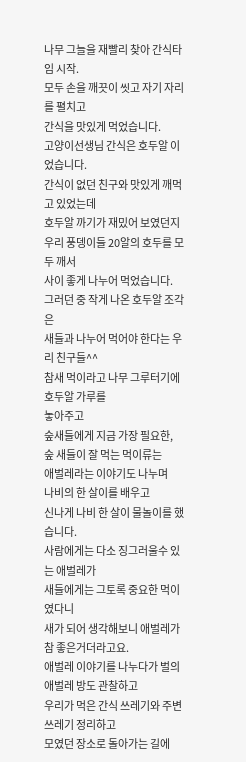나무 그늘을 재빨리 찾아 간식타임 시작.
모두 손을 깨끗이 씻고 자기 자리를 펼치고
간식을 맛있게 먹었습니다.
고양이선생님 간식은 호두알 이었습니다.
간식이 없던 친구와 맛있게 깨먹고 있었는데
호두알 까기가 재밌어 보였던지
우리 풍뎅이들 20알의 호두를 모두 깨서
사이 좋게 나누어 먹었습니다.
그러던 중 작게 나온 호두알 조각은
새들과 나누어 먹어야 한다는 우리 친구들^^
참새 먹이라고 나무 그루터기에 호두알 가루를
놓아주고
숲새들에게 지금 가장 필요한, 숲 새들이 잘 먹는 먹이류는
애벌레라는 이야기도 나누며
나비의 한 살이를 배우고
신나게 나비 한 살이 물놀이를 했습니다.
사람에게는 다소 징그러울수 있는 애벌레가
새들에게는 그토록 중요한 먹이였다니
새가 되어 생각해보니 애벌레가 참 좋은거더라고요.
애벌레 이야기를 나누다가 벌의 애벌레 방도 관찰하고
우리가 먹은 간식 쓰레기와 주변 쓰레기 정리하고
모였던 장소로 돌아가는 길에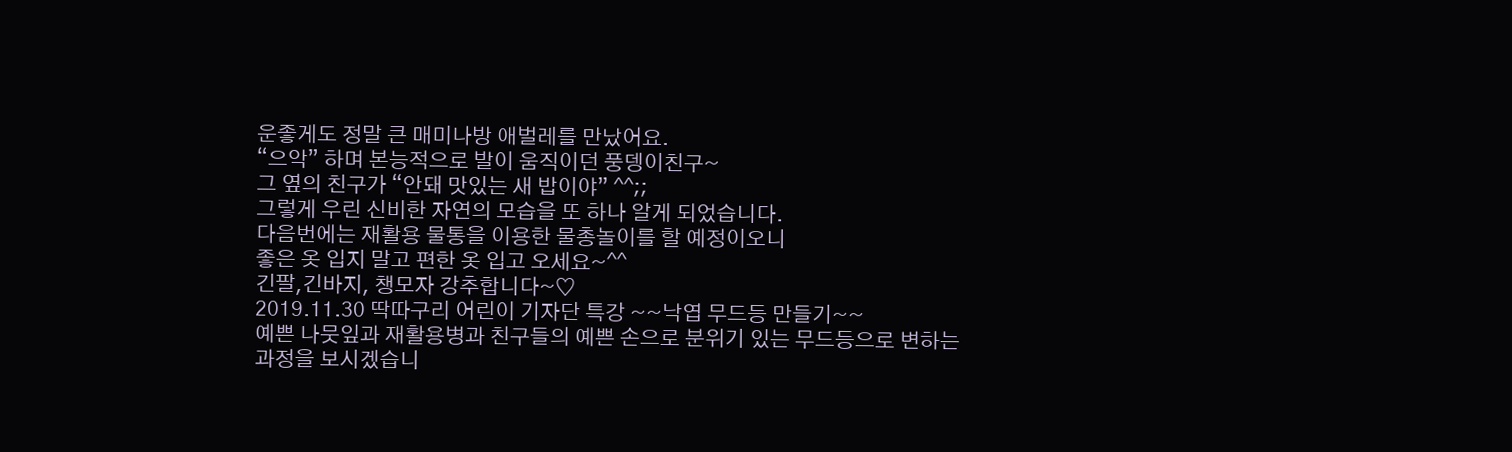운좋게도 정말 큰 매미나방 애벌레를 만났어요.
“으악” 하며 본능적으로 발이 움직이던 풍뎅이친구~
그 옆의 친구가 “안돼 맛있는 새 밥이야” ^^;;
그렇게 우린 신비한 자연의 모습을 또 하나 알게 되었습니다.
다음번에는 재활용 물통을 이용한 물총놀이를 할 예정이오니
좋은 옷 입지 말고 편한 옷 입고 오세요~^^
긴팔,긴바지, 챙모자 강추합니다~♡
2019.11.30 딱따구리 어린이 기자단 특강 ~~낙엽 무드등 만들기~~
예쁜 나뭇잎과 재활용병과 친구들의 예쁜 손으로 분위기 있는 무드등으로 변하는 과정을 보시겠습니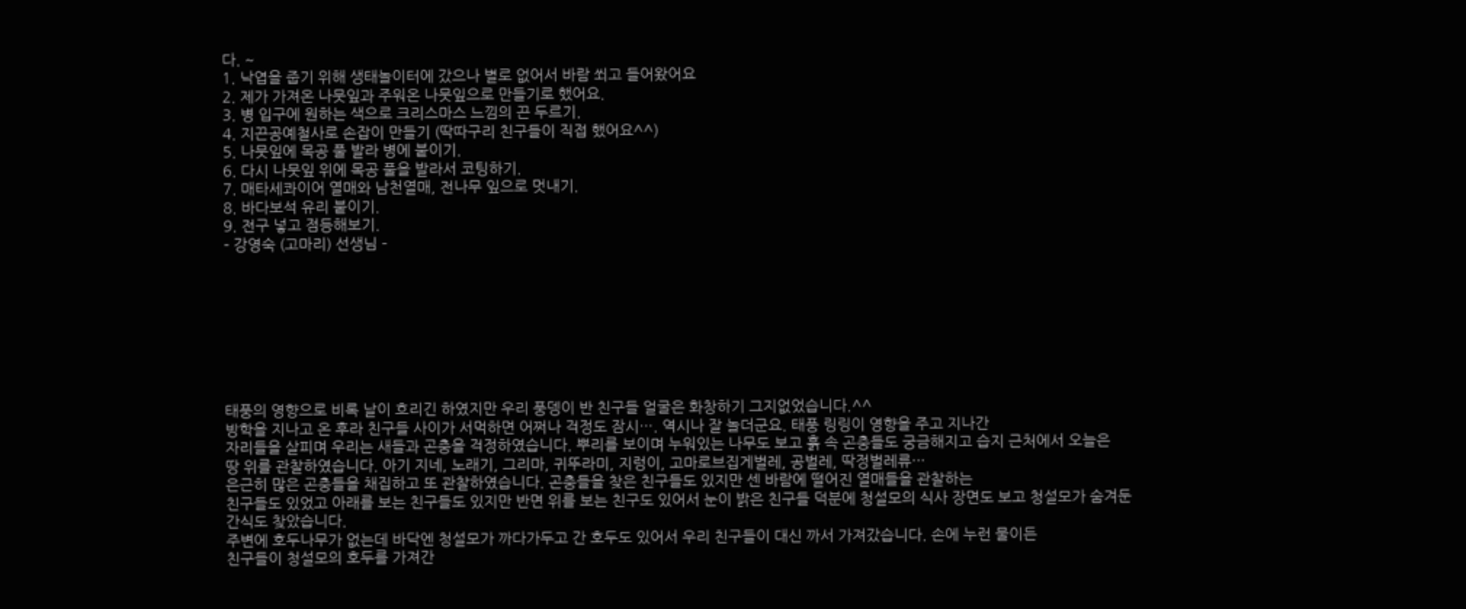다. ~
1. 낙엽을 줍기 위해 생태놀이터에 갔으나 별로 없어서 바람 쐬고 들어왔어요
2. 제가 가져온 나뭇잎과 주워온 나뭇잎으로 만들기로 했어요.
3. 병 입구에 원하는 색으로 크리스마스 느낌의 끈 두르기.
4. 지끈공예철사로 손잡이 만들기 (딱따구리 친구들이 직접 했어요^^)
5. 나뭇잎에 목공 풀 발라 병에 붙이기.
6. 다시 나뭇잎 위에 목공 풀을 발라서 코팅하기.
7. 매타세콰이어 열매와 남천열매, 전나무 잎으로 멋내기.
8. 바다보석 유리 붙이기.
9. 전구 넣고 점등해보기.
– 강영숙 (고마리) 선생님 –








태풍의 영향으로 비록 날이 흐리긴 하였지만 우리 풍뎅이 반 친구들 얼굴은 화창하기 그지없었습니다.^^
방학을 지나고 온 후라 친구들 사이가 서먹하면 어쩌나 걱정도 잠시…. 역시나 잘 놀더군요. 태풍 링링이 영향을 주고 지나간
자리들을 살피며 우리는 새들과 곤충을 걱정하였습니다. 뿌리를 보이며 누워있는 나무도 보고 흙 속 곤충들도 궁금해지고 습지 근처에서 오늘은
땅 위를 관찰하였습니다. 아기 지네, 노래기, 그리마, 귀뚜라미, 지렁이, 고마로브집게벌레, 공벌레, 딱정벌레류…
은근히 많은 곤충들을 채집하고 또 관찰하였습니다. 곤충들을 찾은 친구들도 있지만 센 바람에 떨어진 열매들을 관찰하는
친구들도 있었고 아래를 보는 친구들도 있지만 반면 위를 보는 친구도 있어서 눈이 밝은 친구들 덕분에 청설모의 식사 장면도 보고 청설모가 숨겨둔 간식도 찾았습니다.
주변에 호두나무가 없는데 바닥엔 청설모가 까다가두고 간 호두도 있어서 우리 친구들이 대신 까서 가져갔습니다. 손에 누런 물이든
친구들이 청설모의 호두를 가져간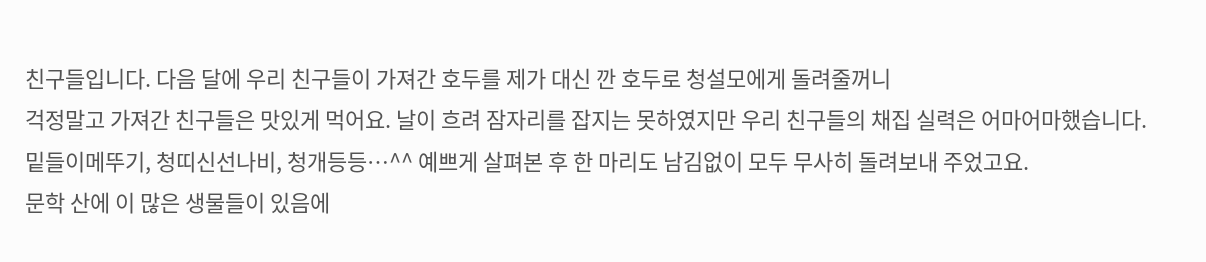친구들입니다. 다음 달에 우리 친구들이 가져간 호두를 제가 대신 깐 호두로 청설모에게 돌려줄꺼니
걱정말고 가져간 친구들은 맛있게 먹어요. 날이 흐려 잠자리를 잡지는 못하였지만 우리 친구들의 채집 실력은 어마어마했습니다.
밑들이메뚜기, 청띠신선나비, 청개등등…^^ 예쁘게 살펴본 후 한 마리도 남김없이 모두 무사히 돌려보내 주었고요.
문학 산에 이 많은 생물들이 있음에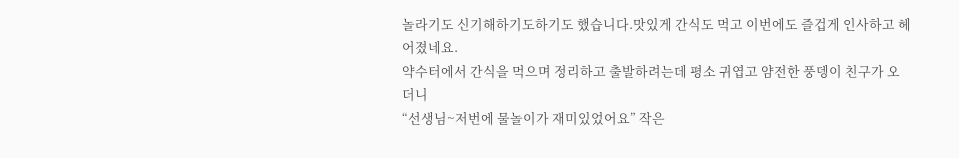놀라기도 신기해하기도하기도 했습니다.맛있게 간식도 먹고 이번에도 즐겁게 인사하고 헤어졌네요.
약수터에서 간식을 먹으며 정리하고 출발하려는데 평소 귀엽고 얌전한 풍뎅이 친구가 오더니
“선생님~저번에 물놀이가 재미있었어요” 작은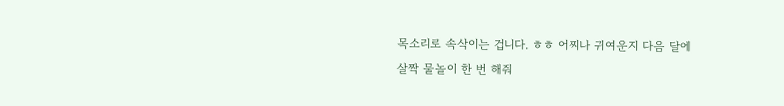목소리로 속삭이는 겁니다. ㅎㅎ 어찌나 귀여운지 다음 달에
살짝 물놀이 한 번 해줘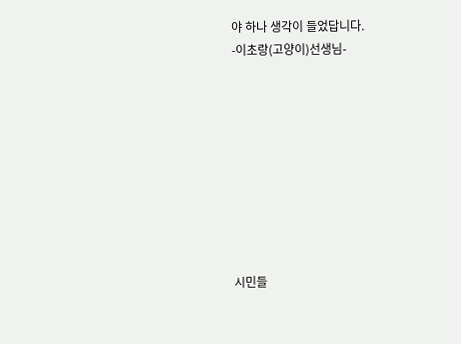야 하나 생각이 들었답니다.
-이초랑(고양이)선생님-









시민들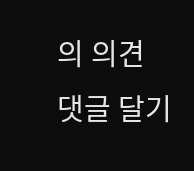의 의견
댓글 달기